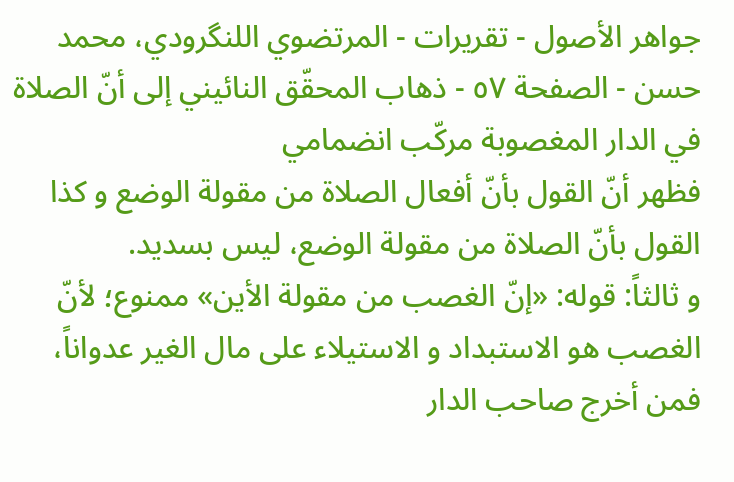جواهر الأصول - تقريرات - المرتضوي اللنگرودي، محمد حسن - الصفحة ٥٧ - ذهاب المحقّق النائيني إلى أنّ الصلاة في الدار المغصوبة مركّب انضمامي
فظهر أنّ القول بأنّ أفعال الصلاة من مقولة الوضع و كذا القول بأنّ الصلاة من مقولة الوضع، ليس بسديد.
و ثالثاً: قوله: «إنّ الغصب من مقولة الأين» ممنوع؛ لأنّ الغصب هو الاستبداد و الاستيلاء على مال الغير عدواناً، فمن أخرج صاحب الدار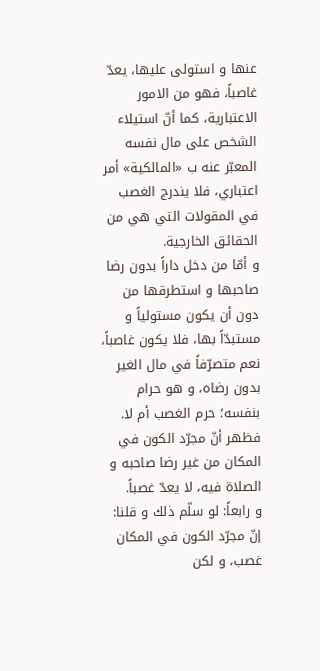عنها و استولى عليها، يعدّ غاصباً، فهو من الامور الاعتبارية، كما أنّ استيلاء الشخص على مال نفسه المعبّر عنه ب «المالكية» أمر اعتباري، فلا يندرج الغصب في المقولات التي هي من الحقائق الخارجية.
و أمّا من دخل داراً بدون رضا صاحبها و استطرقها من دون أن يكون مستولياً و مستبدّاً بها، فلا يكون غاصباً، نعم متصرّفاً في مال الغير بدون رضاه، و هو حرام بنفسه؛ حرم الغصب أم لا.
فظهر أنّ مجرّد الكون في المكان من غير رضا صاحبه و الصلاة فيه، لا يعدّ غصباً.
و رابعاً: لو سلّم ذلك و قلنا: إنّ مجرّد الكون في المكان غصب، و لكن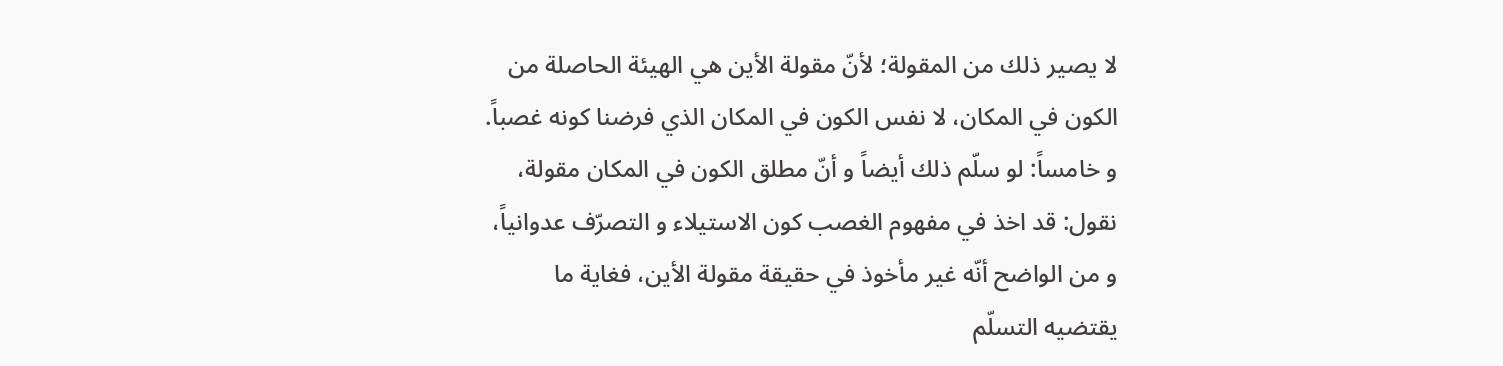لا يصير ذلك من المقولة؛ لأنّ مقولة الأين هي الهيئة الحاصلة من الكون في المكان، لا نفس الكون في المكان الذي فرضنا كونه غصباً.
و خامساً: لو سلّم ذلك أيضاً و أنّ مطلق الكون في المكان مقولة، نقول: قد اخذ في مفهوم الغصب كون الاستيلاء و التصرّف عدوانياً، و من الواضح أنّه غير مأخوذ في حقيقة مقولة الأين، فغاية ما يقتضيه التسلّم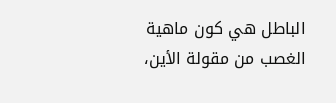الباطل هي كون ماهية الغصب من مقولة الأين،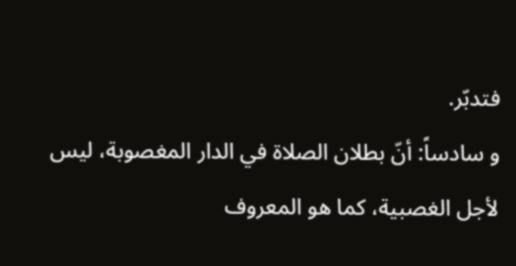فتدبّر.
و سادساً: أنّ بطلان الصلاة في الدار المغصوبة، ليس لأجل الغصبية، كما هو المعروف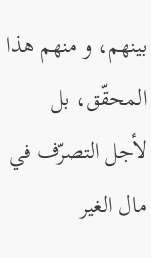بينهم، و منهم هذا المحقّق، بل لأجل التصرّف في مال الغير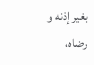بغير إذنه و رضاه،